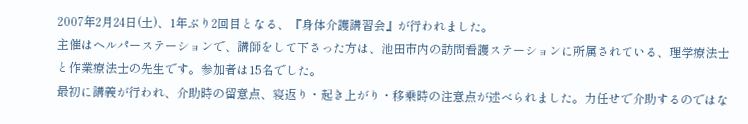2007年2月24日(土)、1年ぶり2回目となる、『身体介護講習会』が行われました。
主催はヘルパーステーションで、講師をして下さった方は、池田市内の訪問看護ステーションに所属されている、理学療法士と作業療法士の先生です。参加者は15名でした。
最初に講義が行われ、介助時の留意点、寝返り・起き上がり・移乗時の注意点が述べられました。力任せで介助するのではな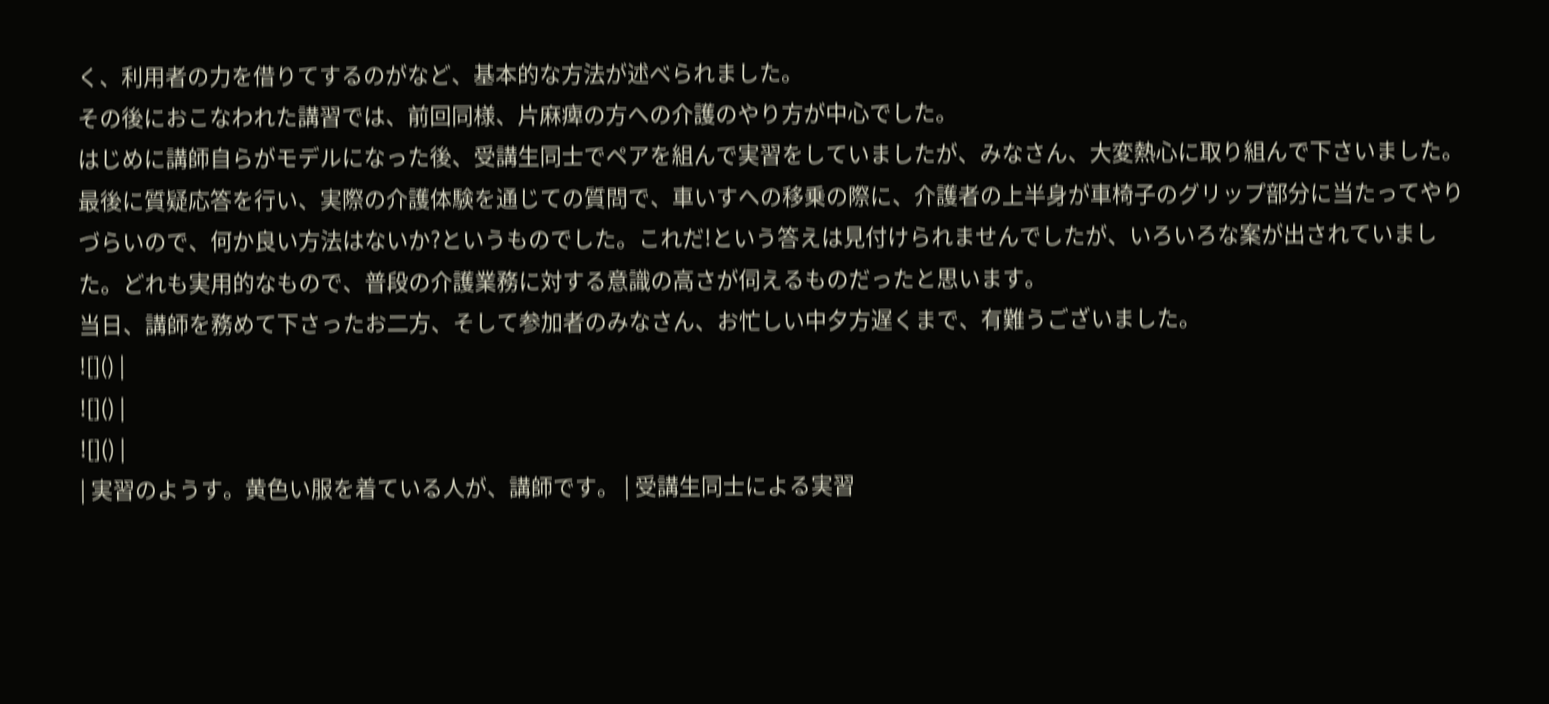く、利用者の力を借りてするのがなど、基本的な方法が述べられました。
その後におこなわれた講習では、前回同様、片麻痺の方への介護のやり方が中心でした。
はじめに講師自らがモデルになった後、受講生同士でペアを組んで実習をしていましたが、みなさん、大変熱心に取り組んで下さいました。
最後に質疑応答を行い、実際の介護体験を通じての質問で、車いすへの移乗の際に、介護者の上半身が車椅子のグリップ部分に当たってやりづらいので、何か良い方法はないか?というものでした。これだ!という答えは見付けられませんでしたが、いろいろな案が出されていました。どれも実用的なもので、普段の介護業務に対する意識の高さが伺えるものだったと思います。
当日、講師を務めて下さったお二方、そして参加者のみなさん、お忙しい中夕方遅くまで、有難うございました。
![]() |
![]() |
![]() |
| 実習のようす。黄色い服を着ている人が、講師です。 | 受講生同士による実習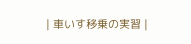| 車いす移乗の実習 |